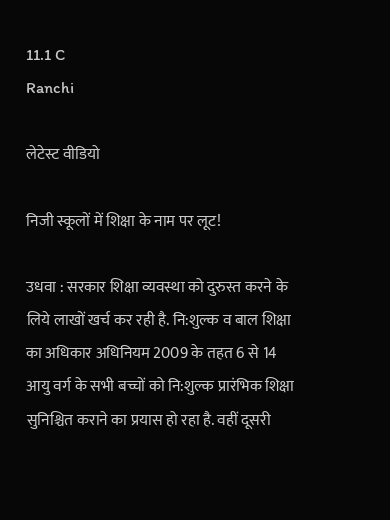11.1 C
Ranchi

लेटेस्ट वीडियो

निजी स्कूलों में शिक्षा के नाम पर लूट!

उधवा : सरकार शिक्षा व्यवस्था को दुरुस्त करने के लिये लाखों खर्च कर रही है. नि:शुल्क व बाल शिक्षा का अधिकार अधिनियम 2009 के तहत 6 से 14 आयु वर्ग के सभी बच्चों को नि:शुल्क प्रारंभिक शिक्षा सुनिश्चित कराने का प्रयास हो रहा है. वहीं दूसरी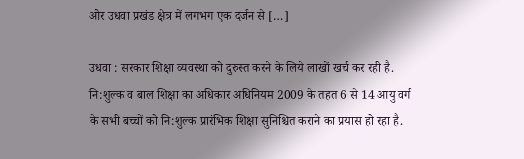ओर उधवा प्रखंड क्षेत्र में लगभग एक दर्जन से […]

उधवा : सरकार शिक्षा व्यवस्था को दुरुस्त करने के लिये लाखों खर्च कर रही है. नि:शुल्क व बाल शिक्षा का अधिकार अधिनियम 2009 के तहत 6 से 14 आयु वर्ग के सभी बच्चों को नि:शुल्क प्रारंभिक शिक्षा सुनिश्चित कराने का प्रयास हो रहा है.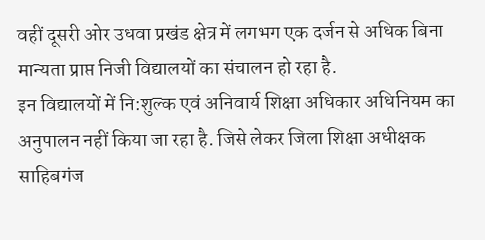वहीं दूसरी ओर उधवा प्रखंड क्षेत्र में लगभग एक दर्जन से अधिक बिना मान्यता प्राप्त निजी विद्यालयों का संचालन हो रहा है.
इन विद्यालयों में नि:शुल्क एवं अनिवार्य शिक्षा अधिकार अधिनियम का अनुपालन नहीं किया जा रहा है. जिसे लेकर जिला शिक्षा अधीक्षक साहिबगंज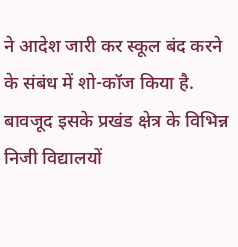ने आदेश जारी कर स्कूल बंद करने के संबंध में शो-कॉज किया है. बावजूद इसके प्रखंड क्षेत्र के विभिन्न निजी विद्यालयों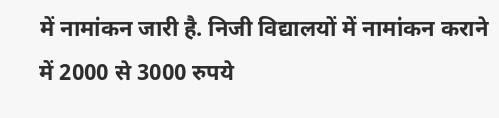में नामांकन जारी है. निजी विद्यालयों में नामांकन कराने में 2000 से 3000 रुपये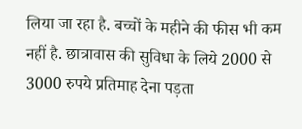लिया जा रहा है. बच्चों के महीने की फीस भी कम नहीं है. छात्रावास की सुविधा के लिये 2000 से 3000 रुपये प्रतिमाह देना पड़ता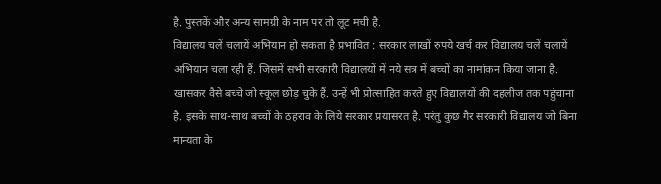है. पुस्तकें और अन्य सामग्री के नाम पर तो लूट मची है.
विद्यालय चलें चलायें अभियान हो सकता है प्रभावित : सरकार लाखों रुपये खर्च कर विद्यालय चलें चलायें अभियान चला रही हैं. जिसमें सभी सरकारी विद्यालयों में नये सत्र में बच्चों का नामांकन किया जाना है. खासकर वैसे बच्चे जो स्कूल छोड़ चुके हैं. उन्हें भी प्रोत्साहित करते हुए विद्यालयों की दहलीज तक पहुंचाना है. इसके साथ-साथ बच्चों के ठहराव के लिये सरकार प्रयासरत है. परंतु कुछ गैर सरकारी विद्यालय जो बिना मान्यता के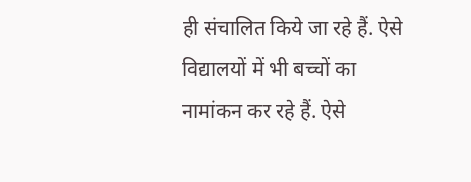ही संचालित किये जा रहे हैं. ऐसे विद्यालयों में भी बच्चों का नामांकन कर रहे हैं. ऐसे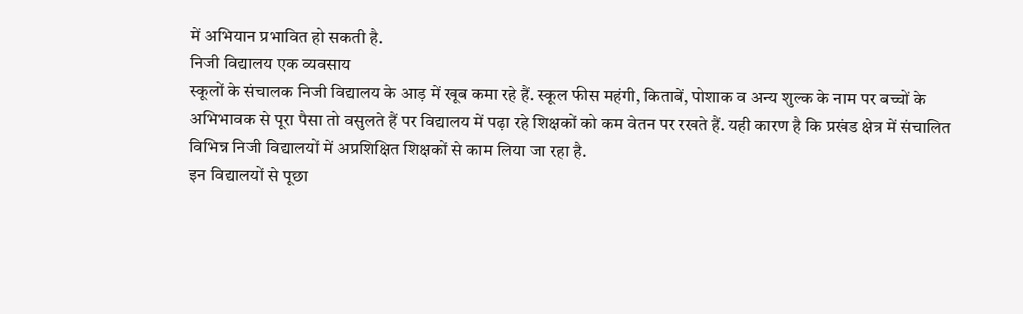में अभियान प्रभावित हो सकती है.
निजी विद्यालय एक व्यवसाय
स्कूलों के संचालक निजी विद्यालय के आड़ में खूब कमा रहे हैं. स्कूल फीस महंगी, किताबें, पोशाक व अन्य शुल्क के नाम पर बच्चों के अभिभावक से पूरा पैसा तो वसुलते हैं पर विद्यालय में पढ़ा रहे शिक्षकों को कम वेतन पर रखते हैं. यही कारण है कि प्रखंड क्षेत्र में संचालित विभिन्न निजी विद्यालयों में अप्रशिक्षित शिक्षकों से काम लिया जा रहा है.
इन विद्यालयों से पूछा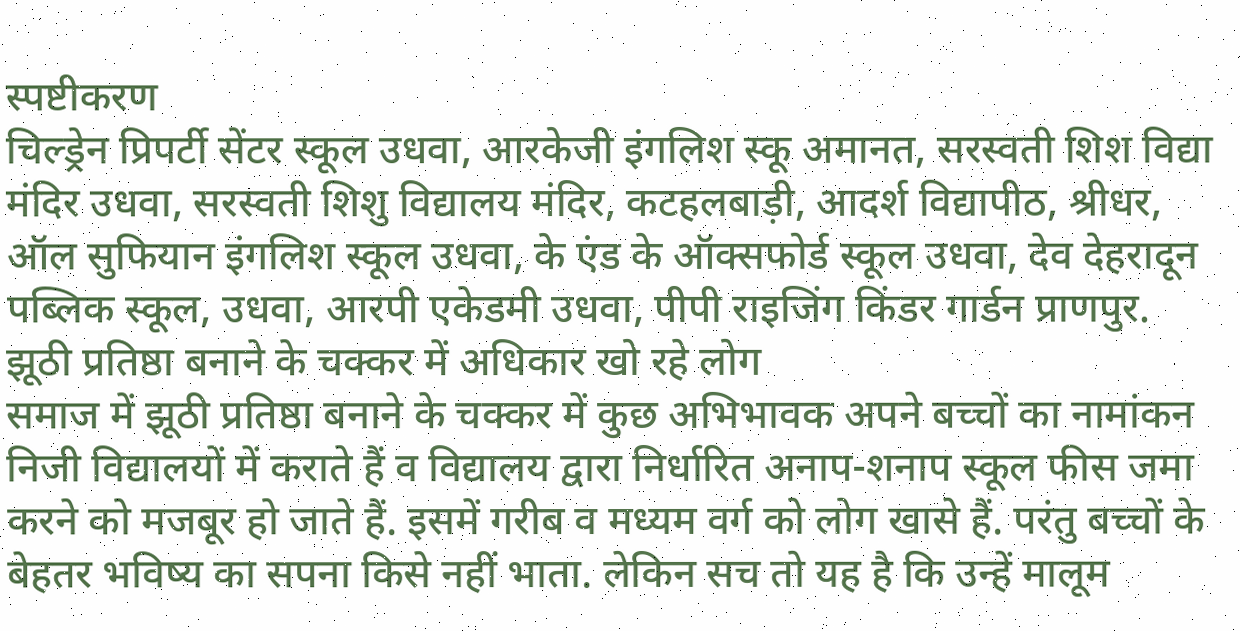स्पष्टीकरण
चिल्ड्रेन प्रिपर्टी सेंटर स्कूल उधवा, आरकेजी इंगलिश स्कू अमानत, सरस्वती शिश विद्या मंदिर उधवा, सरस्वती शिशु विद्यालय मंदिर, कटहलबाड़ी, आदर्श विद्यापीठ, श्रीधर, ऑल सुफियान इंगलिश स्कूल उधवा, के एंड के ऑक्सफोर्ड स्कूल उधवा, देव देहरादून पब्लिक स्कूल, उधवा, आरपी एकेडमी उधवा, पीपी राइजिंग किंडर गार्डन प्राणपुर.
झूठी प्रतिष्ठा बनाने के चक्कर में अधिकार खो रहे लोग
समाज में झूठी प्रतिष्ठा बनाने के चक्कर में कुछ अभिभावक अपने बच्चों का नामांकन निजी विद्यालयों में कराते हैं व विद्यालय द्वारा निर्धारित अनाप-शनाप स्कूल फीस जमा करने को मजबूर हो जाते हैं. इसमें गरीब व मध्यम वर्ग को लोग खासे हैं. परंतु बच्चों के बेहतर भविष्य का सपना किसे नहीं भाता. लेकिन सच तो यह है कि उन्हें मालूम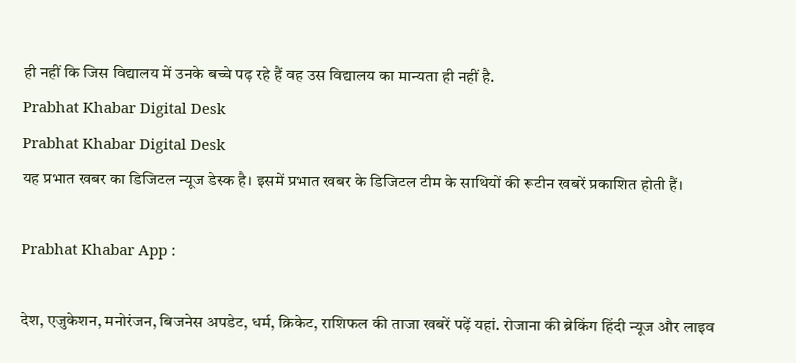ही नहीं कि जिस विद्यालय में उनके बच्चे पढ़ रहे हैं वह उस विद्यालय का मान्यता ही नहीं है.
Prabhat Khabar Digital Desk
Prabhat Khabar Digital Desk
यह प्रभात खबर का डिजिटल न्यूज डेस्क है। इसमें प्रभात खबर के डिजिटल टीम के साथियों की रूटीन खबरें प्रकाशित होती हैं।

Prabhat Khabar App :

देश, एजुकेशन, मनोरंजन, बिजनेस अपडेट, धर्म, क्रिकेट, राशिफल की ताजा खबरें पढ़ें यहां. रोजाना की ब्रेकिंग हिंदी न्यूज और लाइव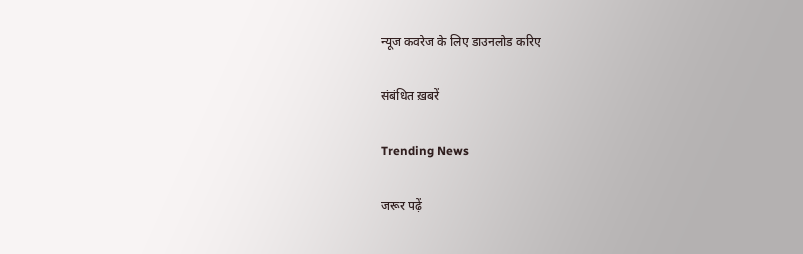न्यूज कवरेज के लिए डाउनलोड करिए

संबंधित ख़बरें

Trending News

जरूर पढ़ें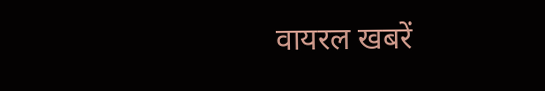वायरल खबरें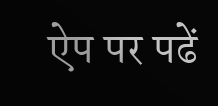ऐप पर पढें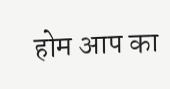होम आप का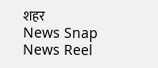शहर
News Snap News Reel